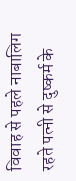विवाह से पहले नाबालिग रहते पत्नी से दुष्कर्म के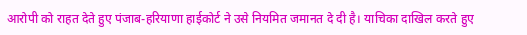आरोपी को राहत देते हुए पंजाब-हरियाणा हाईकोर्ट ने उसे नियमित जमानत दे दी है। याचिका दाखिल करते हुए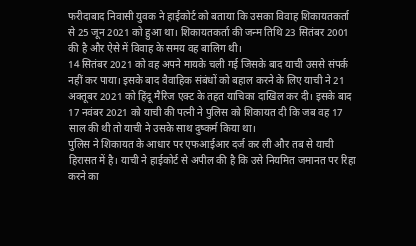फरीदाबाद निवासी युवक ने हाईकोर्ट को बताया कि उसका विवाह शिकायतकर्ता से 25 जून 2021 को हुआ था। शिकायतकर्ता की जन्म तिथि 23 सितंबर 2001 की है और ऐसे में विवाह के समय वह बालिग थी।
14 सितंबर 2021 को वह अपने मायके चली गई जिसके बाद याची उससे संपर्क नहीं कर पाया। इसके बाद वैवाहिक संबंधों को बहाल करने के लिए याची ने 21 अक्तूबर 2021 को हिंदू मैरिज एक्ट के तहत याचिका दाखिल कर दी। इसके बाद 17 नवंबर 2021 को याची की पत्नी ने पुलिस को शिकायत दी कि जब वह 17 साल की थी तो याची ने उसके साथ दुष्कर्म किया था।
पुलिस ने शिकायत के आधार पर एफआईआर दर्ज कर ली और तब से याची हिरासत में है। याची ने हाईकोर्ट से अपील की है कि उसे नियमित जमानत पर रिहा करने का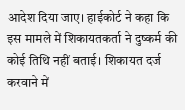आदेश दिया जाए। हाईकोर्ट ने कहा कि इस मामले में शिकायतकर्ता ने दुष्कर्म की कोई तिथि नहीं बताई। शिकायत दर्ज करवाने में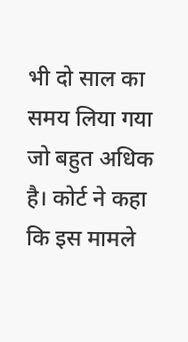भी दो साल का समय लिया गया जो बहुत अधिक है। कोर्ट ने कहा कि इस मामले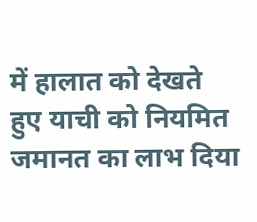में हालात को देखते हुए याची को नियमित जमानत का लाभ दिया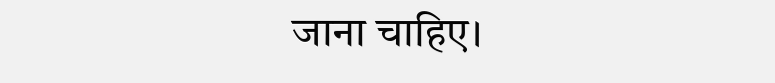जाना चाहिए।